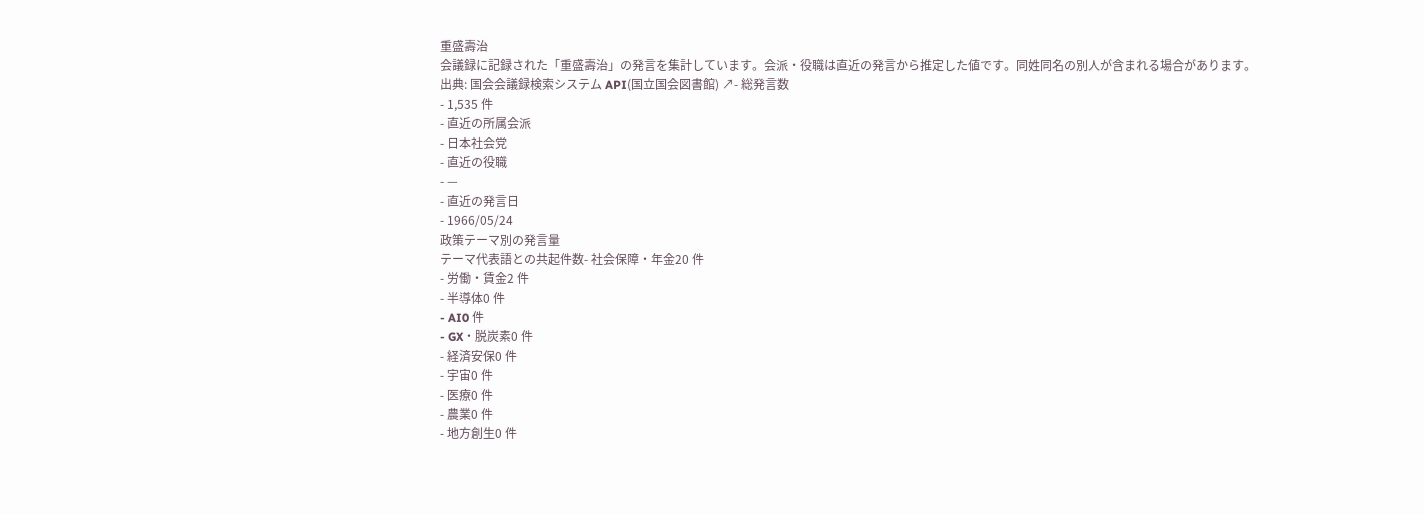重盛壽治
会議録に記録された「重盛壽治」の発言を集計しています。会派・役職は直近の発言から推定した値です。同姓同名の別人が含まれる場合があります。
出典: 国会会議録検索システム API(国立国会図書館) ↗- 総発言数
- 1,535 件
- 直近の所属会派
- 日本社会党
- 直近の役職
- —
- 直近の発言日
- 1966/05/24
政策テーマ別の発言量
テーマ代表語との共起件数- 社会保障・年金20 件
- 労働・賃金2 件
- 半導体0 件
- AI0 件
- GX・脱炭素0 件
- 経済安保0 件
- 宇宙0 件
- 医療0 件
- 農業0 件
- 地方創生0 件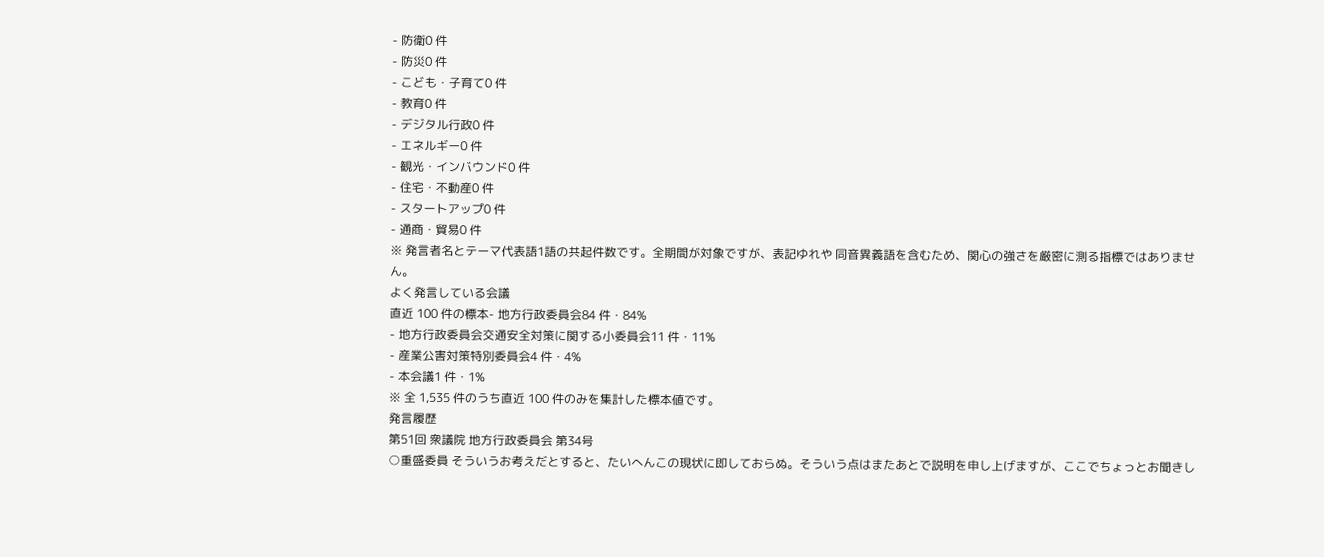- 防衛0 件
- 防災0 件
- こども・子育て0 件
- 教育0 件
- デジタル行政0 件
- エネルギー0 件
- 観光・インバウンド0 件
- 住宅・不動産0 件
- スタートアップ0 件
- 通商・貿易0 件
※ 発言者名とテーマ代表語1語の共起件数です。全期間が対象ですが、表記ゆれや 同音異義語を含むため、関心の強さを厳密に測る指標ではありません。
よく発言している会議
直近 100 件の標本- 地方行政委員会84 件・84%
- 地方行政委員会交通安全対策に関する小委員会11 件・11%
- 産業公害対策特別委員会4 件・4%
- 本会議1 件・1%
※ 全 1,535 件のうち直近 100 件のみを集計した標本値です。
発言履歴
第51回 衆議院 地方行政委員会 第34号
○重盛委員 そういうお考えだとすると、たいへんこの現状に即しておらぬ。そういう点はまたあとで説明を申し上げますが、ここでちょっとお聞きし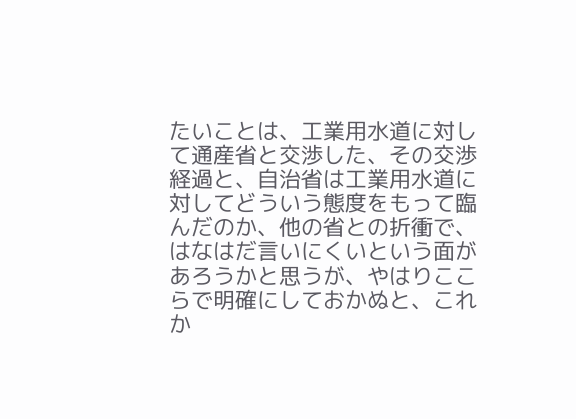たいことは、工業用水道に対して通産省と交渉した、その交渉経過と、自治省は工業用水道に対してどういう態度をもって臨んだのか、他の省との折衝で、はなはだ言いにくいという面があろうかと思うが、やはりここらで明確にしておかぬと、これか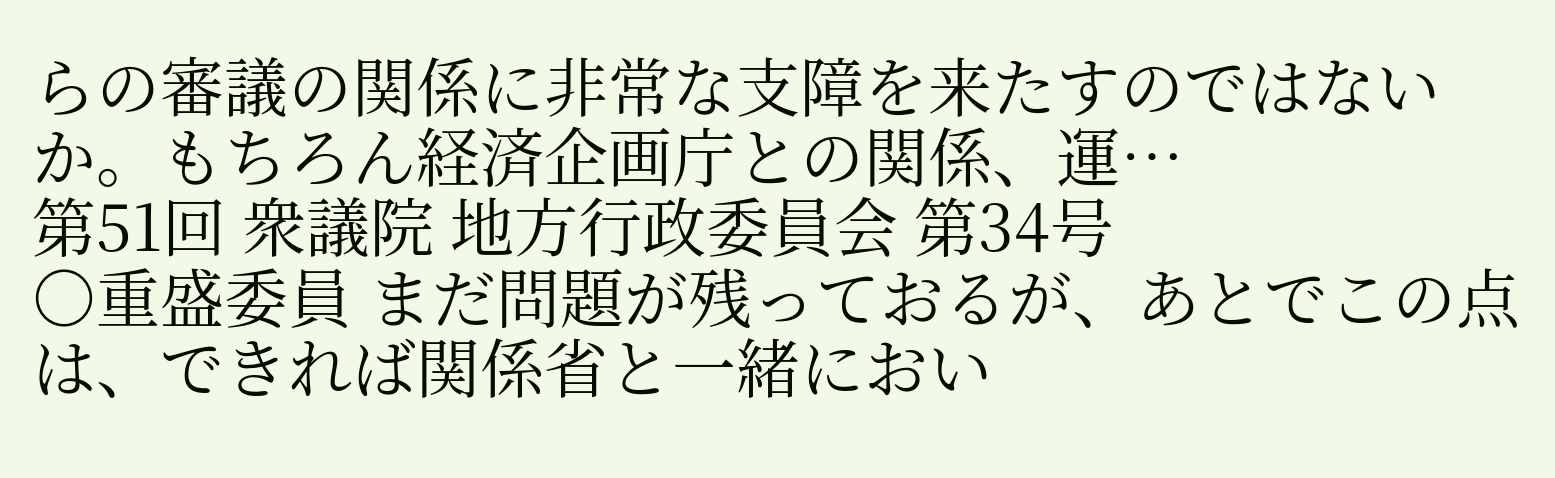らの審議の関係に非常な支障を来たすのではないか。もちろん経済企画庁との関係、運…
第51回 衆議院 地方行政委員会 第34号
○重盛委員 まだ問題が残っておるが、あとでこの点は、できれば関係省と一緒におい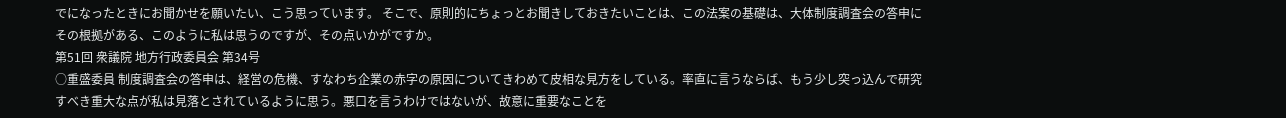でになったときにお聞かせを願いたい、こう思っています。 そこで、原則的にちょっとお聞きしておきたいことは、この法案の基礎は、大体制度調査会の答申にその根拠がある、このように私は思うのですが、その点いかがですか。
第51回 衆議院 地方行政委員会 第34号
○重盛委員 制度調査会の答申は、経営の危機、すなわち企業の赤字の原因についてきわめて皮相な見方をしている。率直に言うならば、もう少し突っ込んで研究すべき重大な点が私は見落とされているように思う。悪口を言うわけではないが、故意に重要なことを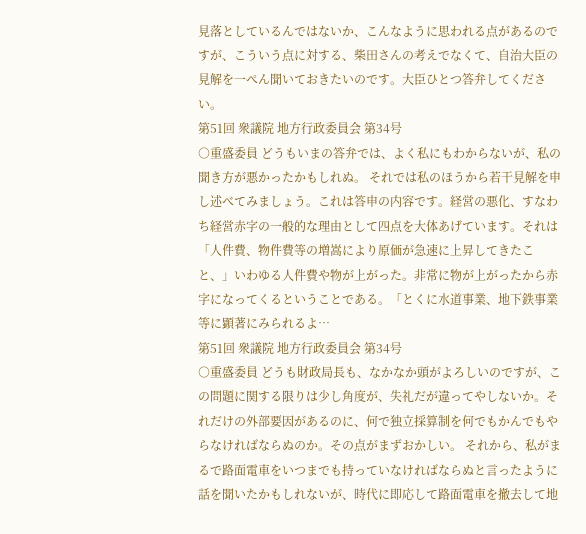見落としているんではないか、こんなように思われる点があるのですが、こういう点に対する、柴田さんの考えでなくて、自治大臣の見解を一ぺん聞いておきたいのです。大臣ひとつ答弁してください。
第51回 衆議院 地方行政委員会 第34号
○重盛委員 どうもいまの答弁では、よく私にもわからないが、私の聞き方が悪かったかもしれぬ。 それでは私のほうから若干見解を申し述べてみましょう。これは答申の内容です。経営の悪化、すなわち経営赤字の一般的な理由として四点を大体あげています。それは「人件費、物件費等の増嵩により原価が急速に上昇してきたこと、」いわゆる人件費や物が上がった。非常に物が上がったから赤字になってくるということである。「とくに水道事業、地下鉄事業等に顕著にみられるよ…
第51回 衆議院 地方行政委員会 第34号
○重盛委員 どうも財政局長も、なかなか頭がよろしいのですが、この問題に関する限りは少し角度が、失礼だが違ってやしないか。それだけの外部要因があるのに、何で独立採算制を何でもかんでもやらなければならぬのか。その点がまずおかしい。 それから、私がまるで路面電車をいつまでも持っていなければならぬと言ったように話を聞いたかもしれないが、時代に即応して路面電車を撤去して地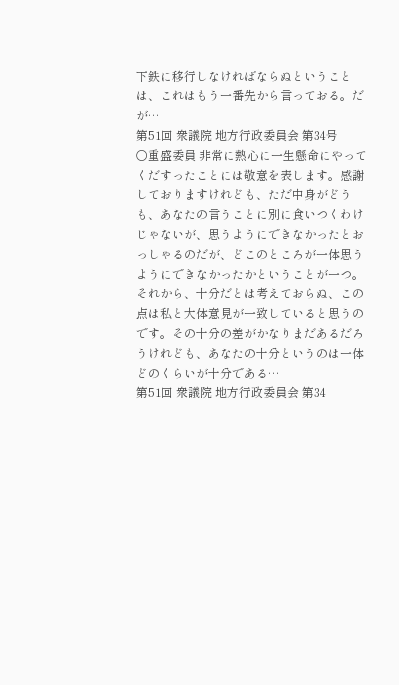下鉄に移行しなければならぬということは、これはもう一番先から言っておる。だが…
第51回 衆議院 地方行政委員会 第34号
○重盛委員 非常に熱心に一生懸命にやってくだすったことには敬意を表します。感謝しておりますけれども、ただ中身がどうも、あなたの言うことに別に食いつくわけじゃないが、思うようにできなかったとおっしゃるのだが、どこのところが一体思うようにできなかったかということが一つ。それから、十分だとは考えておらぬ、この点は私と大体意見が一致していると思うのです。その十分の差がかなりまだあるだろうけれども、あなたの十分というのは一体どのくらいが十分である…
第51回 衆議院 地方行政委員会 第34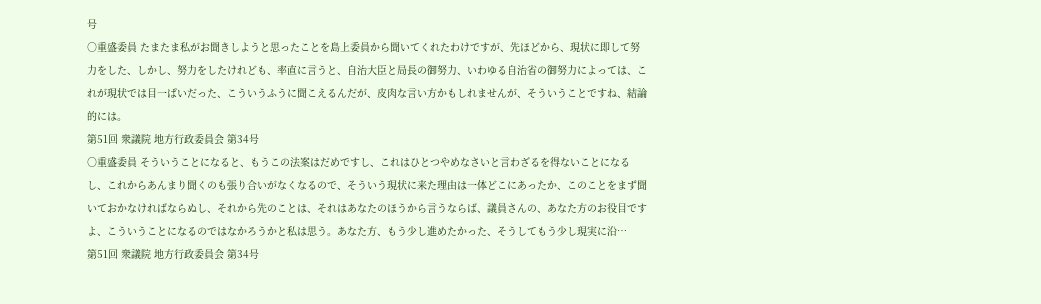号
○重盛委員 たまたま私がお聞きしようと思ったことを島上委員から聞いてくれたわけですが、先ほどから、現状に即して努力をした、しかし、努力をしたけれども、率直に言うと、自治大臣と局長の御努力、いわゆる自治省の御努力によっては、これが現状では目一ぱいだった、こういうふうに聞こえるんだが、皮肉な言い方かもしれませんが、そういうことですね、結論的には。
第51回 衆議院 地方行政委員会 第34号
○重盛委員 そういうことになると、もうこの法案はだめですし、これはひとつやめなさいと言わざるを得ないことになるし、これからあんまり聞くのも張り合いがなくなるので、そういう現状に来た理由は一体どこにあったか、このことをまず聞いておかなければならぬし、それから先のことは、それはあなたのほうから言うならば、議員さんの、あなた方のお役目ですよ、こういうことになるのではなかろうかと私は思う。あなた方、もう少し進めたかった、そうしてもう少し現実に沿…
第51回 衆議院 地方行政委員会 第34号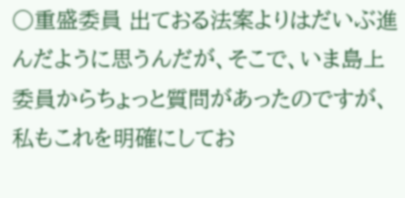○重盛委員 出ておる法案よりはだいぶ進んだように思うんだが、そこで、いま島上委員からちょっと質問があったのですが、私もこれを明確にしてお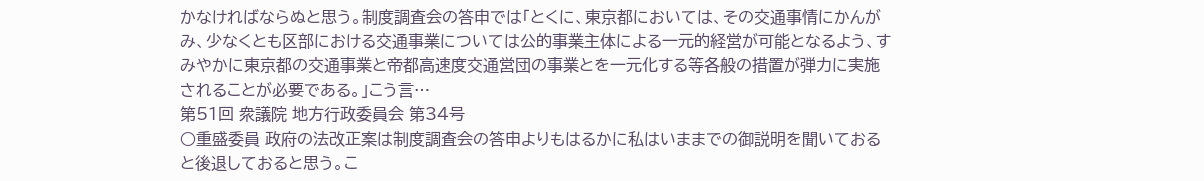かなければならぬと思う。制度調査会の答申では「とくに、東京都においては、その交通事情にかんがみ、少なくとも区部における交通事業については公的事業主体による一元的経営が可能となるよう、すみやかに東京都の交通事業と帝都高速度交通営団の事業とを一元化する等各般の措置が弾力に実施されることが必要である。」こう言…
第51回 衆議院 地方行政委員会 第34号
○重盛委員 政府の法改正案は制度調査会の答申よりもはるかに私はいままでの御説明を聞いておると後退しておると思う。こ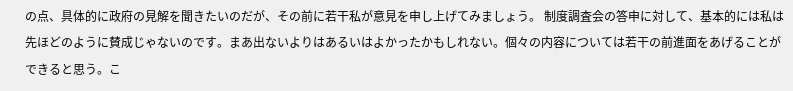の点、具体的に政府の見解を聞きたいのだが、その前に若干私が意見を申し上げてみましょう。 制度調査会の答申に対して、基本的には私は先ほどのように賛成じゃないのです。まあ出ないよりはあるいはよかったかもしれない。個々の内容については若干の前進面をあげることができると思う。こ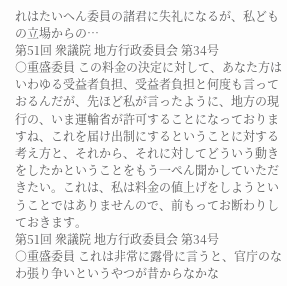れはたいへん委員の諸君に失礼になるが、私どもの立場からの…
第51回 衆議院 地方行政委員会 第34号
○重盛委員 この料金の決定に対して、あなた方はいわゆる受益者負担、受益者負担と何度も言っておるんだが、先ほど私が言ったように、地方の現行の、いま運輸省が許可することになっておりますね、これを届け出制にするということに対する考え方と、それから、それに対してどういう動きをしたかということをもう一ぺん聞かしていただきたい。これは、私は料金の値上げをしようということではありませんので、前もってお断わりしておきます。
第51回 衆議院 地方行政委員会 第34号
○重盛委員 これは非常に露骨に言うと、官庁のなわ張り争いというやつが昔からなかな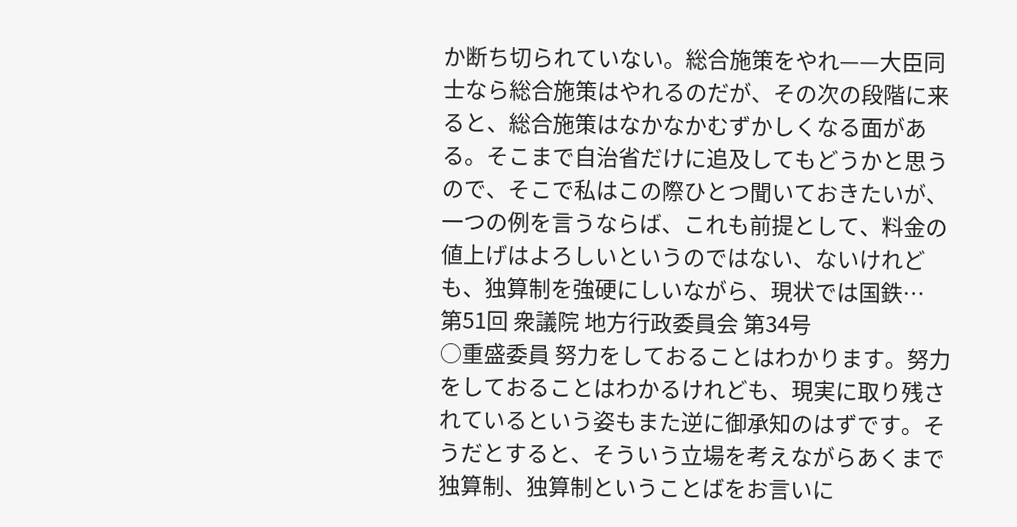か断ち切られていない。総合施策をやれ——大臣同士なら総合施策はやれるのだが、その次の段階に来ると、総合施策はなかなかむずかしくなる面がある。そこまで自治省だけに追及してもどうかと思うので、そこで私はこの際ひとつ聞いておきたいが、一つの例を言うならば、これも前提として、料金の値上げはよろしいというのではない、ないけれども、独算制を強硬にしいながら、現状では国鉄…
第51回 衆議院 地方行政委員会 第34号
○重盛委員 努力をしておることはわかります。努力をしておることはわかるけれども、現実に取り残されているという姿もまた逆に御承知のはずです。そうだとすると、そういう立場を考えながらあくまで独算制、独算制ということばをお言いに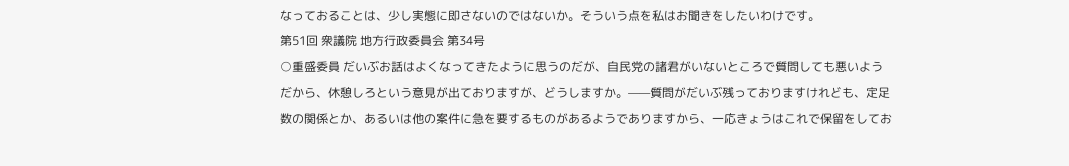なっておることは、少し実態に即さないのではないか。そういう点を私はお聞きをしたいわけです。
第51回 衆議院 地方行政委員会 第34号
○重盛委員 だいぶお話はよくなってきたように思うのだが、自民党の諸君がいないところで質問しても悪いようだから、休憩しろという意見が出ておりますが、どうしますか。——質問がだいぶ残っておりますけれども、定足数の関係とか、あるいは他の案件に急を要するものがあるようでありますから、一応きょうはこれで保留をしてお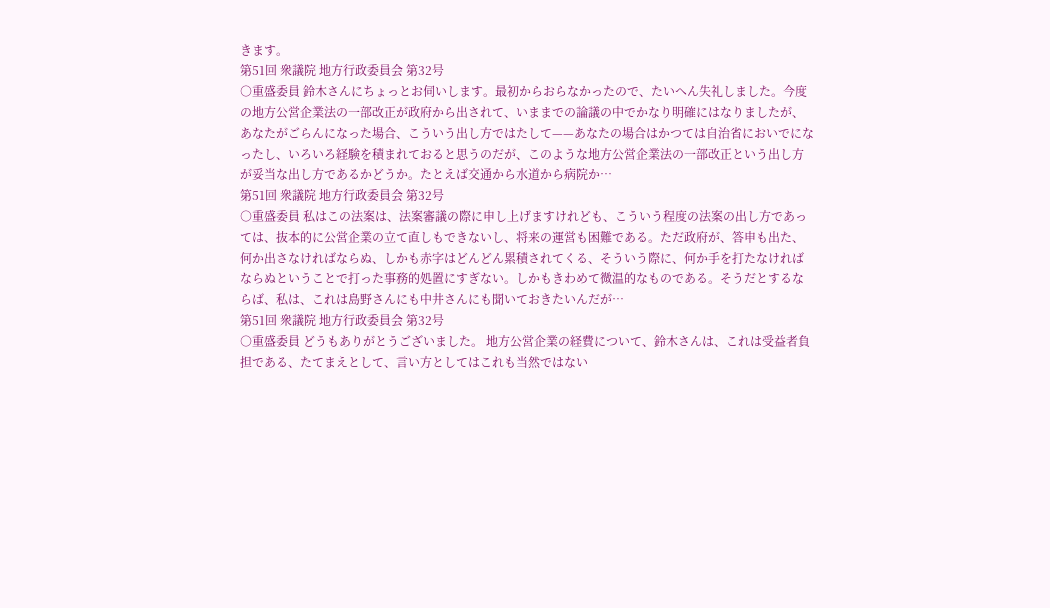きます。
第51回 衆議院 地方行政委員会 第32号
○重盛委員 鈴木さんにちょっとお伺いします。最初からおらなかったので、たいへん失礼しました。今度の地方公営企業法の一部改正が政府から出されて、いままでの論議の中でかなり明確にはなりましたが、あなたがごらんになった場合、こういう出し方ではたして——あなたの場合はかつては自治省においでになったし、いろいろ経験を積まれておると思うのだが、このような地方公営企業法の一部改正という出し方が妥当な出し方であるかどうか。たとえば交通から水道から病院か…
第51回 衆議院 地方行政委員会 第32号
○重盛委員 私はこの法案は、法案審議の際に申し上げますけれども、こういう程度の法案の出し方であっては、抜本的に公営企業の立て直しもできないし、将来の運営も困難である。ただ政府が、答申も出た、何か出さなければならぬ、しかも赤字はどんどん累積されてくる、そういう際に、何か手を打たなければならぬということで打った事務的処置にすぎない。しかもきわめて微温的なものである。そうだとするならば、私は、これは島野さんにも中井さんにも聞いておきたいんだが…
第51回 衆議院 地方行政委員会 第32号
○重盛委員 どうもありがとうございました。 地方公営企業の経費について、鈴木さんは、これは受益者負担である、たてまえとして、言い方としてはこれも当然ではない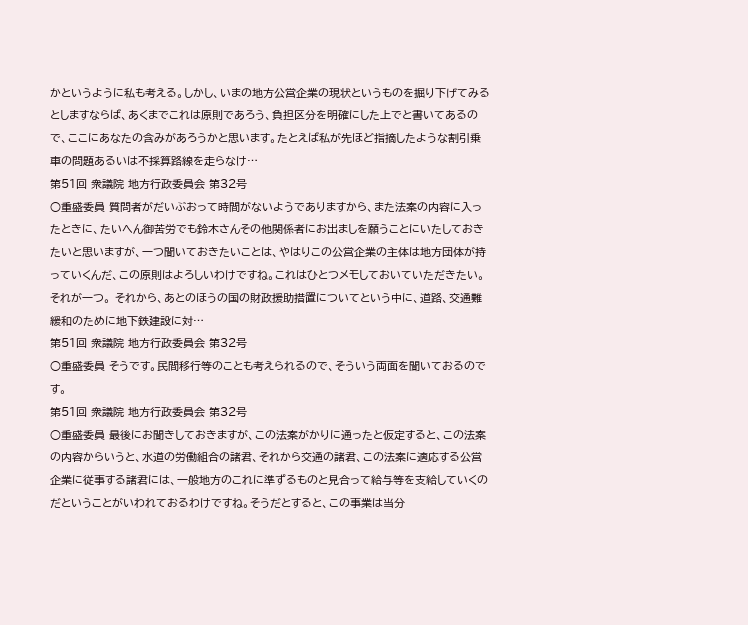かというように私も考える。しかし、いまの地方公営企業の現状というものを掘り下げてみるとしますならば、あくまでこれは原則であろう、負担区分を明確にした上でと書いてあるので、ここにあなたの含みがあろうかと思います。たとえば私が先ほど指摘したような割引乗車の問題あるいは不採算路線を走らなけ…
第51回 衆議院 地方行政委員会 第32号
○重盛委員 質問者がだいぶおって時間がないようでありますから、また法案の内容に入ったときに、たいへん御苦労でも鈴木さんその他関係者にお出ましを願うことにいたしておきたいと思いますが、一つ聞いておきたいことは、やはりこの公営企業の主体は地方団体が持っていくんだ、この原則はよろしいわけですね。これはひとつメモしておいていただきたい。それが一つ。 それから、あとのほうの国の財政援助措置についてという中に、道路、交通難緩和のために地下鉄建設に対…
第51回 衆議院 地方行政委員会 第32号
○重盛委員 そうです。民間移行等のことも考えられるので、そういう両面を聞いておるのです。
第51回 衆議院 地方行政委員会 第32号
○重盛委員 最後にお聞きしておきますが、この法案がかりに通ったと仮定すると、この法案の内容からいうと、水道の労働組合の諸君、それから交通の諸君、この法案に適応する公営企業に従事する諸君には、一般地方のこれに準ずるものと見合って給与等を支給していくのだということがいわれておるわけですね。そうだとすると、この事業は当分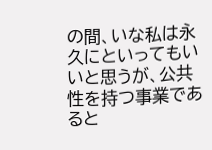の間、いな私は永久にといってもいいと思うが、公共性を持つ事業であると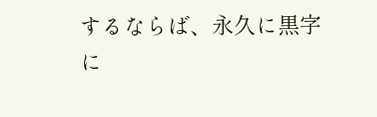するならば、永久に黒字に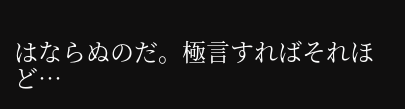はならぬのだ。極言すればそれほど…